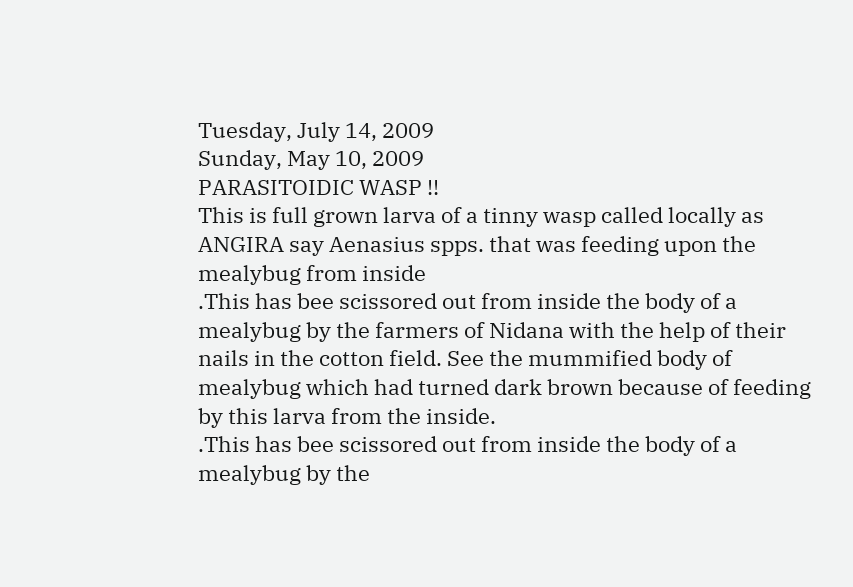Tuesday, July 14, 2009
Sunday, May 10, 2009
PARASITOIDIC WASP !!
This is full grown larva of a tinny wasp called locally as ANGIRA say Aenasius spps. that was feeding upon the mealybug from inside
.This has bee scissored out from inside the body of a mealybug by the farmers of Nidana with the help of their nails in the cotton field. See the mummified body of mealybug which had turned dark brown because of feeding by this larva from the inside.
.This has bee scissored out from inside the body of a mealybug by the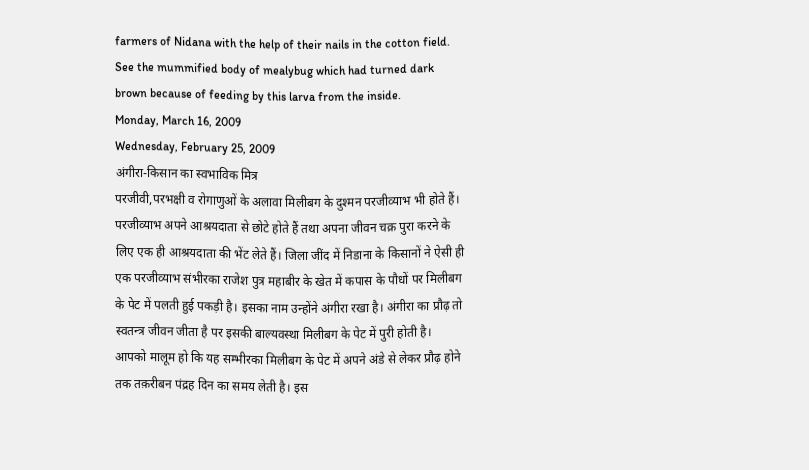farmers of Nidana with the help of their nails in the cotton field. See the mummified body of mealybug which had turned dark brown because of feeding by this larva from the inside.
Monday, March 16, 2009
Wednesday, February 25, 2009
अंगीरा-किसान का स्वभाविक मित्र
परजीवी,परभक्षी व रोगाणुओं के अलावा मिलीबग के दुश्मन परजीव्याभ भी होते हैं। परजीव्याभ अपने आश्रयदाता से छोटे होते हैं तथा अपना जीवन चक्र पुरा करने के लिए एक ही आश्रयदाता की भेंट लेते हैं। जिला जींद में निडाना के किसानों ने ऐसी ही एक परजीव्याभ संभीरका राजेश पुत्र महाबीर के खेत में कपास के पौधों पर मिलीबग के पेट में पलती हुई पकड़ी है। इसका नाम उन्होंने अंगीरा रखा है। अंगीरा का प्रौढ़ तो स्वतन्त्र जीवन जीता है पर इसकी बाल्यवस्था मिलीबग के पेट में पुरी होती है। आपको मालूम हो कि यह सम्भीरका मिलीबग के पेट में अपने अंडे से लेकर प्रौढ़ होने तक तक़रीबन पंद्रह दिन का समय लेती है। इस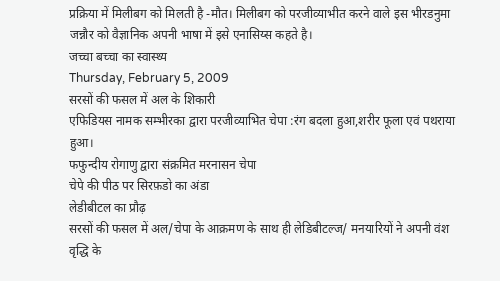प्रक्रिया में मिलीबग को मिलती है -मौत। मिलीबग को परजीव्याभीत करने वाले इस भीरडनुमा जन्नौर को वैज्ञानिक अपनी भाषा में इसे एनासिय्स कहते है।
जच्चा बच्चा का स्वास्थ्य
Thursday, February 5, 2009
सरसों की फसल में अल के शिकारी
एफिडियस नामक सम्भीरका द्वारा परजीव्याभित चेपा :रंग बदला हुआ,शरीर फूला एवं पथराया हुआ।
फफुन्दीय रोगाणु द्वारा संक्रमित मरनासन चेपा
चेपे की पीठ पर सिरफ़डो का अंडा
लेडीबीटल का प्रौढ़
सरसों की फसल में अल/चेपा के आक्रमण के साथ ही लेडिबीटल्ज/ मनयारियों ने अपनी वंश वृद्धि के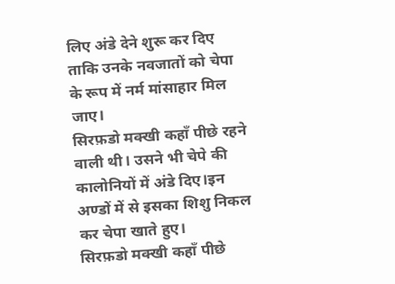लिए अंडे देने शुरू कर दिए ताकि उनके नवजातों को चेपा के रूप में नर्म मांसाहार मिल जाए।
सिरफ़डो मक्खी कहाँ पीछे रहने वाली थी। उसने भी चेपे की कालोनियों में अंडे दिए।इन अण्डों में से इसका शिशु निकल कर चेपा खाते हुए।
सिरफ़डो मक्खी कहाँ पीछे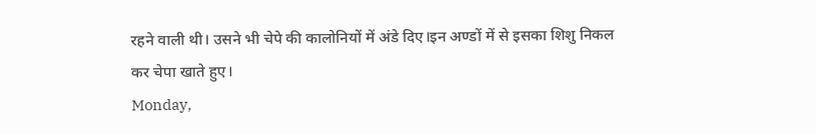रहने वाली थी। उसने भी चेपे की कालोनियों में अंडे दिए।इन अण्डों में से इसका शिशु निकल कर चेपा खाते हुए।
Monday,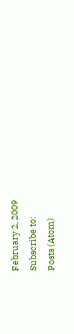February 2, 2009
Subscribe to:
Posts (Atom)